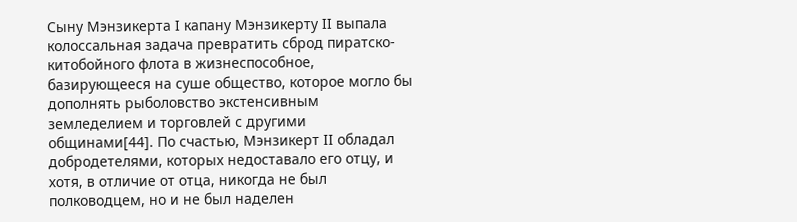Сыну Мэнзикерта I капану Мэнзикерту II выпала колоссальная задача превратить сброд пиратско-китобойного флота в жизнеспособное, базирующееся на суше общество, которое могло бы дополнять рыболовство экстенсивным земледелием и торговлей с другими общинами[44]. По счастью, Мэнзикерт II обладал добродетелями, которых недоставало его отцу, и хотя, в отличие от отца, никогда не был полководцем, но и не был наделен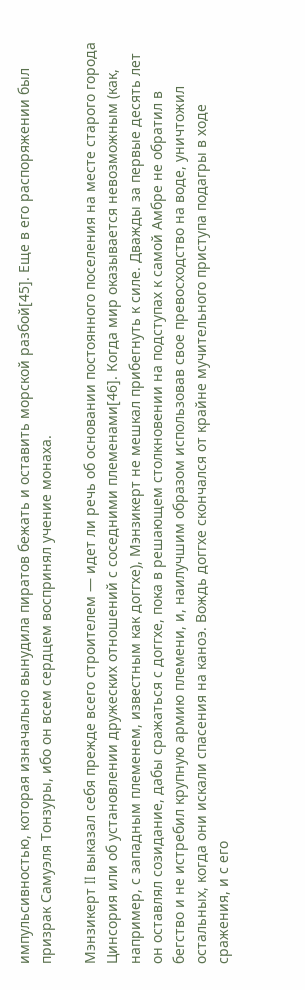импульсивностью, которая изначально вынудила пиратов бежать и оставить морской разбой[45]. Еще в его распоряжении был призрак Самуэля Тонзуры, ибо он всем сердцем воспринял учение монаха.

Мэнзикерт II выказал себя прежде всего строителем — идет ли речь об основании постоянного поселения на месте старого города Цинсория или об установлении дружеских отношений с соседними племенами[46]. Когда мир оказывается невозможным (как, например, с западным племенем, известным как доггхе), Мэнзикерт не мешкал прибегнуть к силе. Дважды за первые десять лет он оставлял созидание, дабы сражаться с доггхе, пока в решающем столкновении на подступах к самой Амбре не обратил в бегство и не истребил крупную армию племени, и, наилучшим образом использовав свое превосходство на воде, уничтожил остальных, когда они искали спасения на каноэ. Вождь доггхе скончался от крайне мучительного приступа подагры в ходе сражения, и с его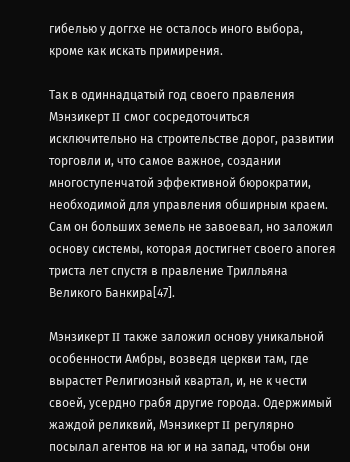гибелью у доггхе не осталось иного выбора, кроме как искать примирения.

Так в одиннадцатый год своего правления Мэнзикерт II смог сосредоточиться исключительно на строительстве дорог, развитии торговли и, что самое важное, создании многоступенчатой эффективной бюрократии, необходимой для управления обширным краем. Сам он больших земель не завоевал, но заложил основу системы, которая достигнет своего апогея триста лет спустя в правление Трилльяна Великого Банкира[47].

Мэнзикерт II также заложил основу уникальной особенности Амбры, возведя церкви там, где вырастет Религиозный квартал, и, не к чести своей, усердно грабя другие города. Одержимый жаждой реликвий, Мэнзикерт II регулярно посылал агентов на юг и на запад, чтобы они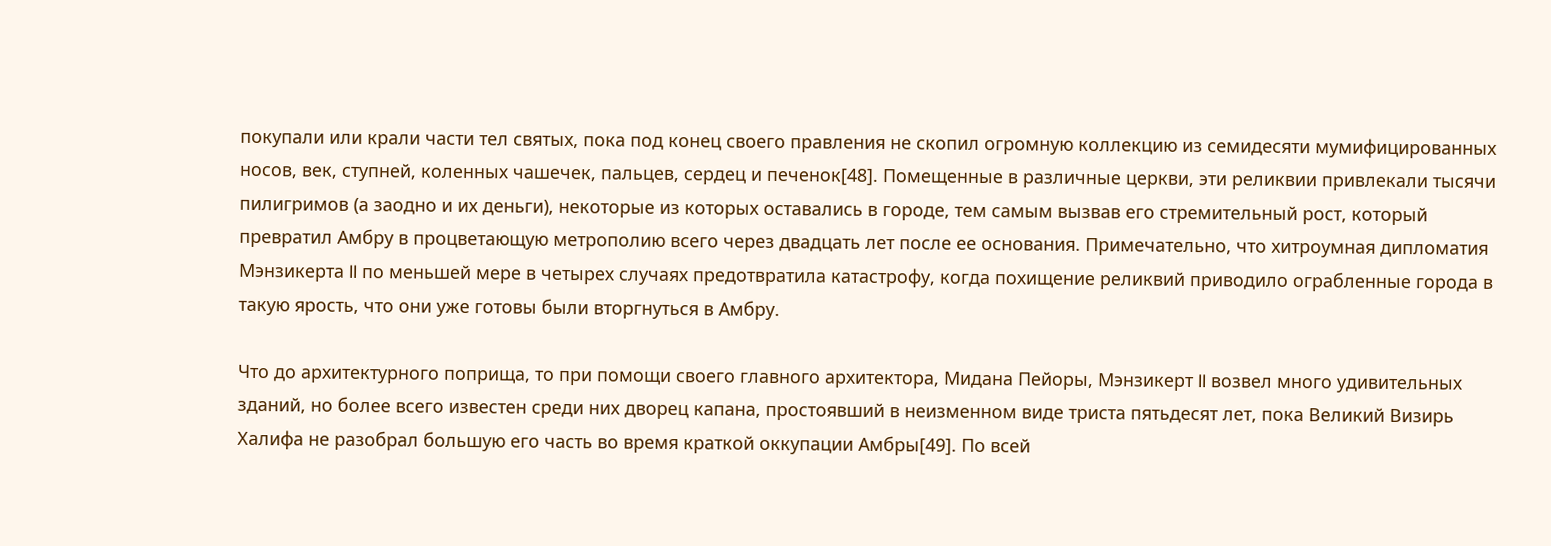покупали или крали части тел святых, пока под конец своего правления не скопил огромную коллекцию из семидесяти мумифицированных носов, век, ступней, коленных чашечек, пальцев, сердец и печенок[48]. Помещенные в различные церкви, эти реликвии привлекали тысячи пилигримов (а заодно и их деньги), некоторые из которых оставались в городе, тем самым вызвав его стремительный рост, который превратил Амбру в процветающую метрополию всего через двадцать лет после ее основания. Примечательно, что хитроумная дипломатия Мэнзикерта II по меньшей мере в четырех случаях предотвратила катастрофу, когда похищение реликвий приводило ограбленные города в такую ярость, что они уже готовы были вторгнуться в Амбру.

Что до архитектурного поприща, то при помощи своего главного архитектора, Мидана Пейоры, Мэнзикерт II возвел много удивительных зданий, но более всего известен среди них дворец капана, простоявший в неизменном виде триста пятьдесят лет, пока Великий Визирь Халифа не разобрал большую его часть во время краткой оккупации Амбры[49]. По всей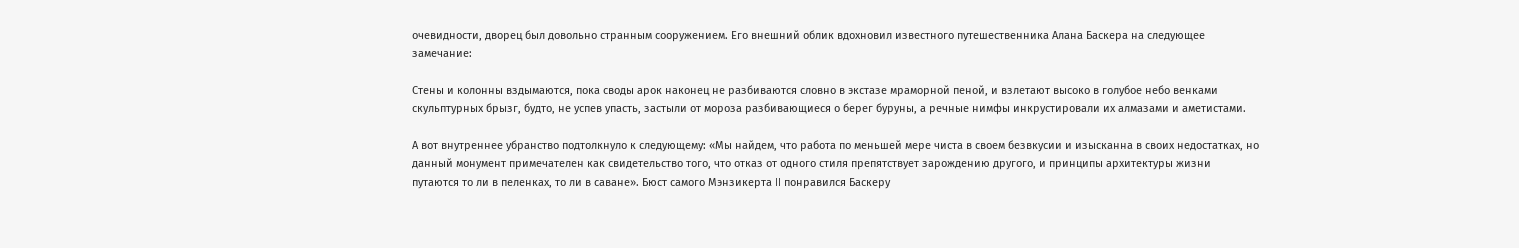очевидности, дворец был довольно странным сооружением. Его внешний облик вдохновил известного путешественника Алана Баскера на следующее замечание:

Стены и колонны вздымаются, пока своды арок наконец не разбиваются словно в экстазе мраморной пеной, и взлетают высоко в голубое небо венками скульптурных брызг, будто, не успев упасть, застыли от мороза разбивающиеся о берег буруны, а речные нимфы инкрустировали их алмазами и аметистами.

А вот внутреннее убранство подтолкнуло к следующему: «Мы найдем, что работа по меньшей мере чиста в своем безвкусии и изысканна в своих недостатках, но данный монумент примечателен как свидетельство того, что отказ от одного стиля препятствует зарождению другого, и принципы архитектуры жизни путаются то ли в пеленках, то ли в саване». Бюст самого Мэнзикерта II понравился Баскеру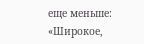еще меньше: «Широкое,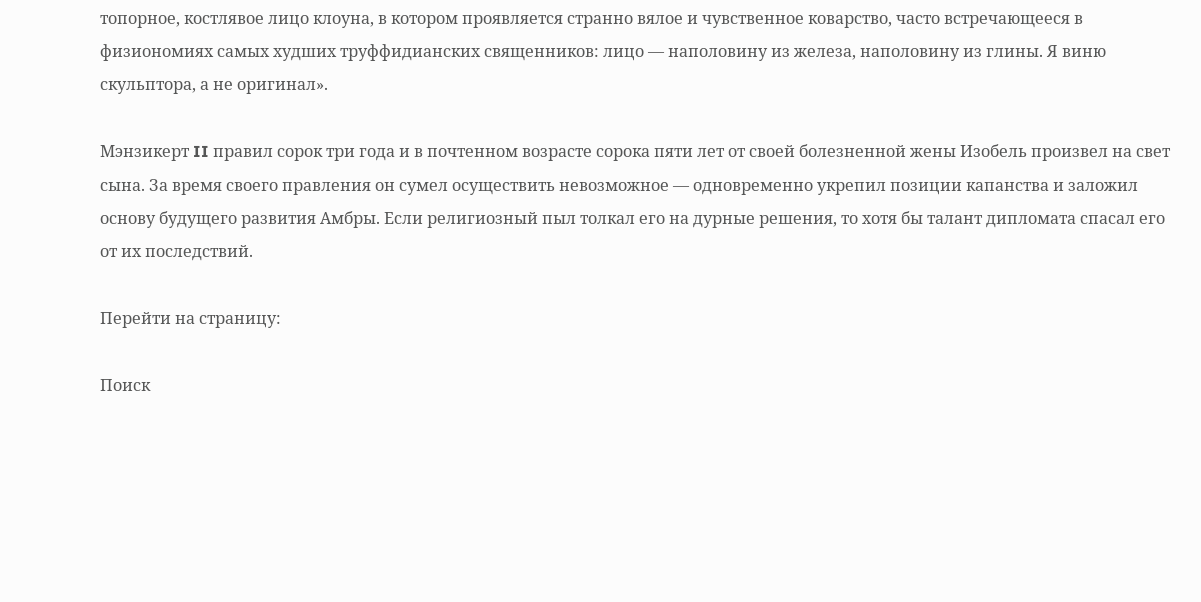топорное, костлявое лицо клоуна, в котором проявляется странно вялое и чувственное коварство, часто встречающееся в физиономиях самых худших труффидианских священников: лицо — наполовину из железа, наполовину из глины. Я виню скульптора, а не оригинал».

Мэнзикерт II правил сорок три года и в почтенном возрасте сорока пяти лет от своей болезненной жены Изобель произвел на свет сына. За время своего правления он сумел осуществить невозможное — одновременно укрепил позиции капанства и заложил основу будущего развития Амбры. Если религиозный пыл толкал его на дурные решения, то хотя бы талант дипломата спасал его от их последствий.

Перейти на страницу:

Поиск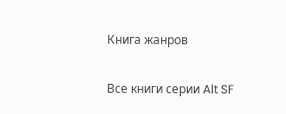Книга жанров

Все книги серии Alt SF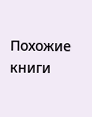Похожие книги